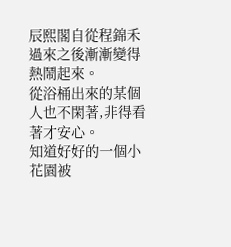辰熙閣自從程錦禾過來之後漸漸變得熱鬧起來。
從浴桶出來的某個人也不閑著,非得看著才安心。
知道好好的一個小花園被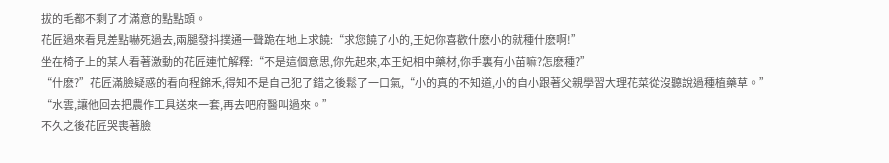拔的毛都不剩了才滿意的點點頭。
花匠過來看見差點嚇死過去,兩腿發抖撲通一聲跪在地上求饒:“求您饒了小的,王妃你喜歡什麽小的就種什麽啊!”
坐在椅子上的某人看著激動的花匠連忙解釋:“不是這個意思,你先起來,本王妃相中藥材,你手裏有小苗嘛?怎麽種?”
“什麽?”花匠滿臉疑惑的看向程錦禾,得知不是自己犯了錯之後鬆了一口氣,“小的真的不知道,小的自小跟著父親學習大理花菜從沒聽說過種植藥草。”
“水雲,讓他回去把農作工具送來一套,再去吧府醫叫過來。”
不久之後花匠哭喪著臉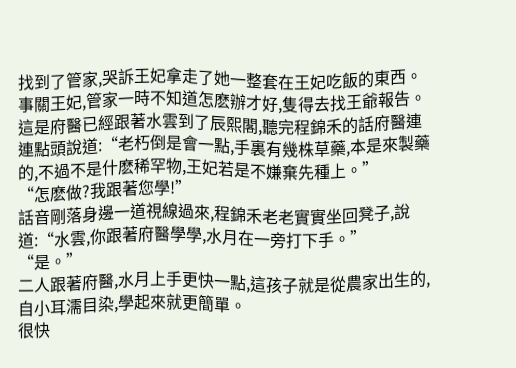找到了管家,哭訴王妃拿走了她一整套在王妃吃飯的東西。
事關王妃,管家一時不知道怎麽辦才好,隻得去找王爺報告。
這是府醫已經跟著水雲到了辰熙閣,聽完程錦禾的話府醫連連點頭說道:“老朽倒是會一點,手裏有幾株草藥,本是來製藥的,不過不是什麽稀罕物,王妃若是不嫌棄先種上。”
“怎麽做?我跟著您學!”
話音剛落身邊一道視線過來,程錦禾老老實實坐回凳子,說道:“水雲,你跟著府醫學學,水月在一旁打下手。”
“是。”
二人跟著府醫,水月上手更快一點,這孩子就是從農家出生的,自小耳濡目染,學起來就更簡單。
很快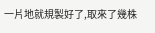一片地就規製好了,取來了幾株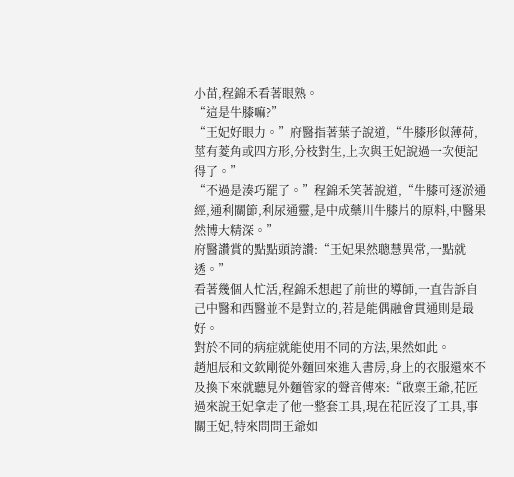小苗,程錦禾看著眼熟。
“這是牛膝嘛?”
“王妃好眼力。”府醫指著葉子說道,“牛膝形似薄荷,莖有菱角或四方形,分枝對生,上次與王妃說過一次便記得了。”
“不過是湊巧罷了。”程錦禾笑著說道,“牛膝可逐淤通經,通利關節,利尿通靈,是中成藥川牛膝片的原料,中醫果然博大精深。”
府醫讚賞的點點頭誇讚:“王妃果然聰慧異常,一點就透。”
看著幾個人忙活,程錦禾想起了前世的導師,一直告訴自己中醫和西醫並不是對立的,若是能偶融會貫通則是最好。
對於不同的病症就能使用不同的方法,果然如此。
趙旭辰和文欽剛從外麵回來進入書房,身上的衣服還來不及換下來就聽見外麵管家的聲音傳來:“啟稟王爺,花匠過來說王妃拿走了他一整套工具,現在花匠沒了工具,事關王妃,特來問問王爺如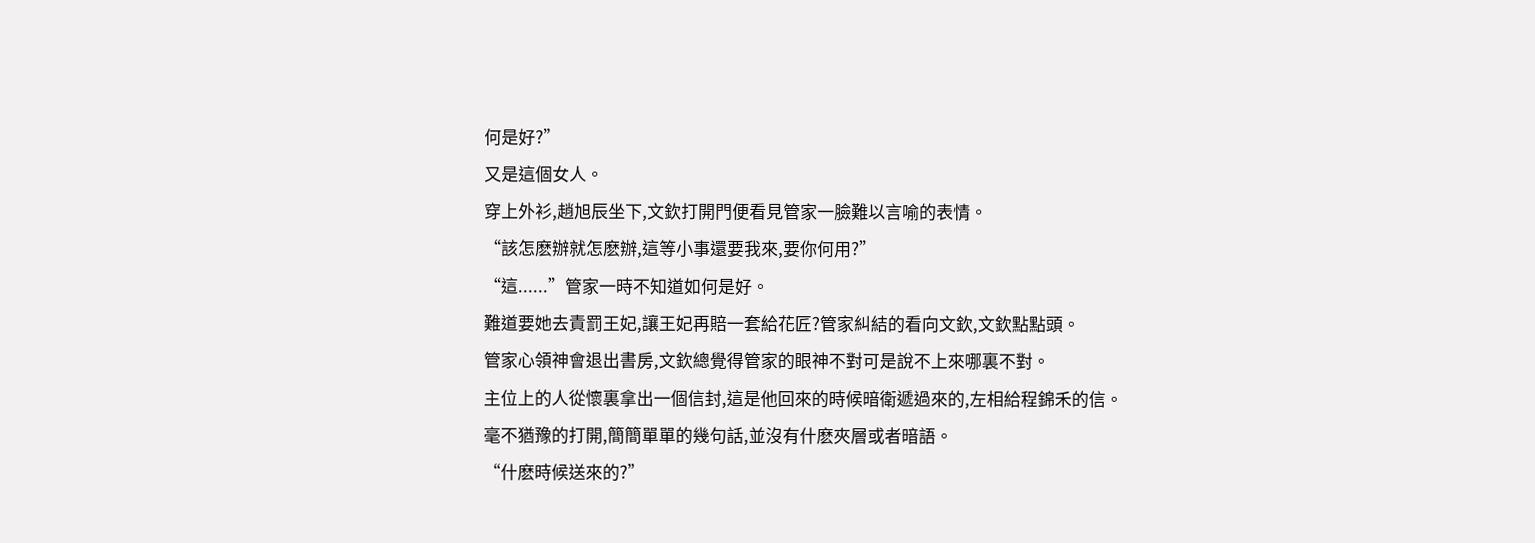何是好?”
又是這個女人。
穿上外衫,趙旭辰坐下,文欽打開門便看見管家一臉難以言喻的表情。
“該怎麽辦就怎麽辦,這等小事還要我來,要你何用?”
“這......”管家一時不知道如何是好。
難道要她去責罰王妃,讓王妃再賠一套給花匠?管家糾結的看向文欽,文欽點點頭。
管家心領神會退出書房,文欽總覺得管家的眼神不對可是說不上來哪裏不對。
主位上的人從懷裏拿出一個信封,這是他回來的時候暗衛遞過來的,左相給程錦禾的信。
毫不猶豫的打開,簡簡單單的幾句話,並沒有什麽夾層或者暗語。
“什麽時候送來的?”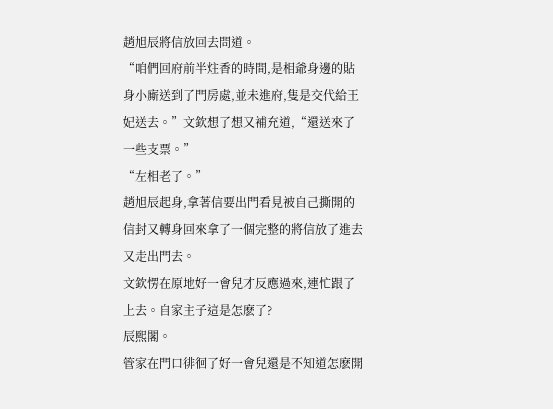趙旭辰將信放回去問道。
“咱們回府前半炷香的時間,是相爺身邊的貼身小廝送到了門房處,並未進府,隻是交代給王妃送去。”文欽想了想又補充道,“還送來了一些支票。”
“左相老了。”
趙旭辰起身,拿著信要出門看見被自己撕開的信封又轉身回來拿了一個完整的將信放了進去又走出門去。
文欽愣在原地好一會兒才反應過來,連忙跟了上去。自家主子這是怎麽了?
辰熙閣。
管家在門口徘徊了好一會兒還是不知道怎麽開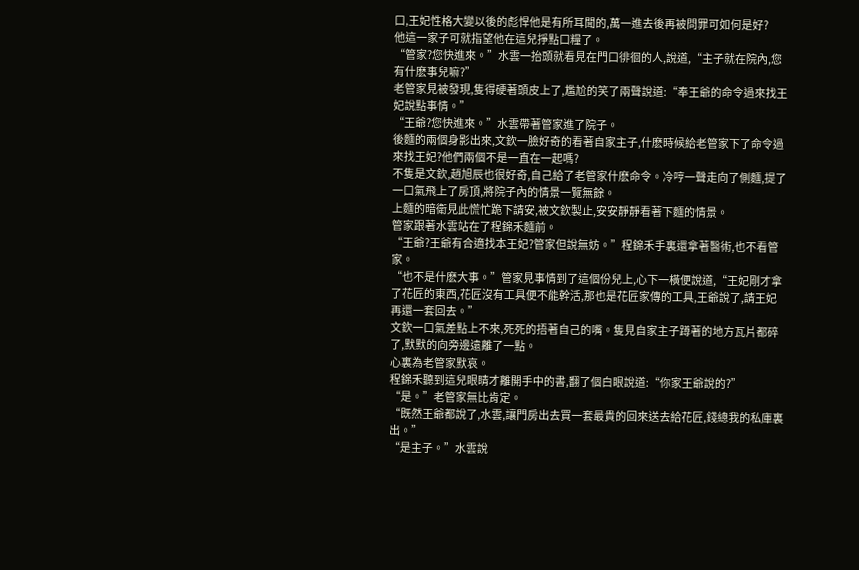口,王妃性格大變以後的彪悍他是有所耳聞的,萬一進去後再被問罪可如何是好?
他這一家子可就指望他在這兒掙點口糧了。
“管家?您快進來。”水雲一抬頭就看見在門口徘徊的人,說道,“主子就在院內,您有什麽事兒嘛?”
老管家見被發現,隻得硬著頭皮上了,尷尬的笑了兩聲說道:“奉王爺的命令過來找王妃說點事情。”
“王爺?您快進來。”水雲帶著管家進了院子。
後麵的兩個身影出來,文欽一臉好奇的看著自家主子,什麽時候給老管家下了命令過來找王妃?他們兩個不是一直在一起嗎?
不隻是文欽,趙旭辰也很好奇,自己給了老管家什麽命令。冷哼一聲走向了側麵,提了一口氣飛上了房頂,將院子內的情景一覽無餘。
上麵的暗衛見此慌忙跪下請安,被文欽製止,安安靜靜看著下麵的情景。
管家跟著水雲站在了程錦禾麵前。
“王爺?王爺有合適找本王妃?管家但說無妨。”程錦禾手裏還拿著醫術,也不看管家。
“也不是什麽大事。”管家見事情到了這個份兒上,心下一橫便說道,“王妃剛才拿了花匠的東西,花匠沒有工具便不能幹活,那也是花匠家傳的工具,王爺說了,請王妃再還一套回去。”
文欽一口氣差點上不來,死死的捂著自己的嘴。隻見自家主子蹲著的地方瓦片都碎了,默默的向旁邊遠離了一點。
心裏為老管家默哀。
程錦禾聽到這兒眼睛才離開手中的書,翻了個白眼說道:“你家王爺說的?”
“是。”老管家無比肯定。
“既然王爺都說了,水雲,讓門房出去買一套最貴的回來送去給花匠,錢總我的私庫裏出。”
“是主子。”水雲說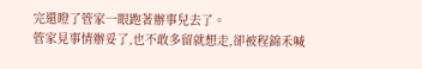完還瞪了管家一眼跑著辦事兒去了。
管家見事情辦妥了,也不敢多留就想走,卻被程錦禾喊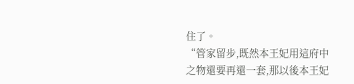住了。
“管家留步,既然本王妃用這府中之物還要再還一套,那以後本王妃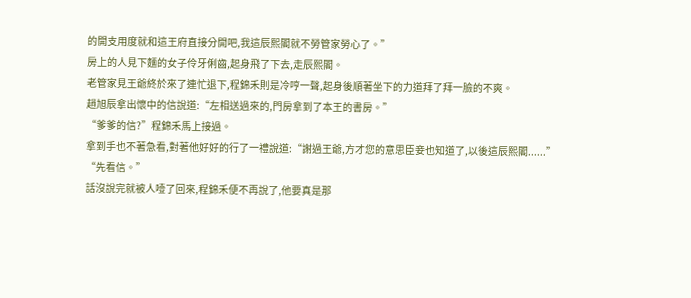的開支用度就和這王府直接分開吧,我這辰熙閣就不勞管家勞心了。”
房上的人見下麵的女子伶牙俐齒,起身飛了下去,走辰熙閣。
老管家見王爺終於來了連忙退下,程錦禾則是冷哼一聲,起身後順著坐下的力道拜了拜一臉的不爽。
趙旭辰拿出懷中的信說道:“左相送過來的,門房拿到了本王的書房。”
“爹爹的信?”程錦禾馬上接過。
拿到手也不著急看,對著他好好的行了一禮說道:“謝過王爺,方才您的意思臣妾也知道了,以後這辰熙閣......”
“先看信。”
話沒說完就被人噎了回來,程錦禾便不再說了,他要真是那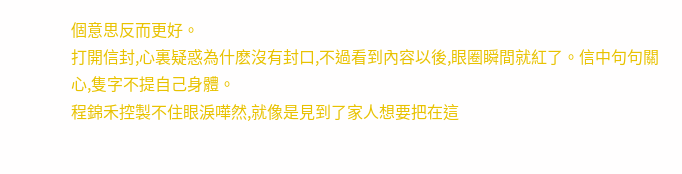個意思反而更好。
打開信封,心裏疑惑為什麽沒有封口,不過看到內容以後,眼圈瞬間就紅了。信中句句關心,隻字不提自己身體。
程錦禾控製不住眼淚嘩然,就像是見到了家人想要把在這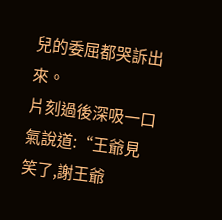兒的委屈都哭訴出來。
片刻過後深吸一口氣說道:“王爺見笑了,謝王爺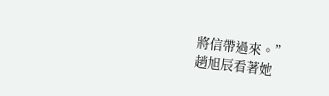將信帶過來。”
趙旭辰看著她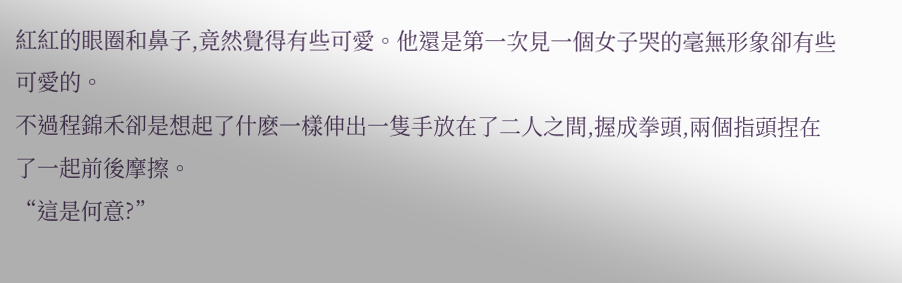紅紅的眼圈和鼻子,竟然覺得有些可愛。他還是第一次見一個女子哭的毫無形象卻有些可愛的。
不過程錦禾卻是想起了什麽一樣伸出一隻手放在了二人之間,握成拳頭,兩個指頭捏在了一起前後摩擦。
“這是何意?”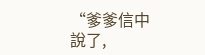“爹爹信中說了,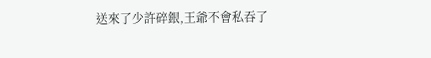送來了少許碎銀,王爺不會私吞了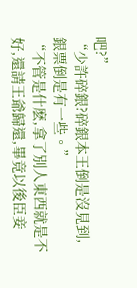吧?”
“少許碎銀?碎銀本王倒是沒見到,銀票倒是有一些。”
“不管是什麽,拿了別人東西就是不好,還請王爺歸還,畢竟以後臣妾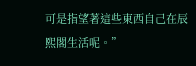可是指望著這些東西自己在辰熙閣生活呢。”